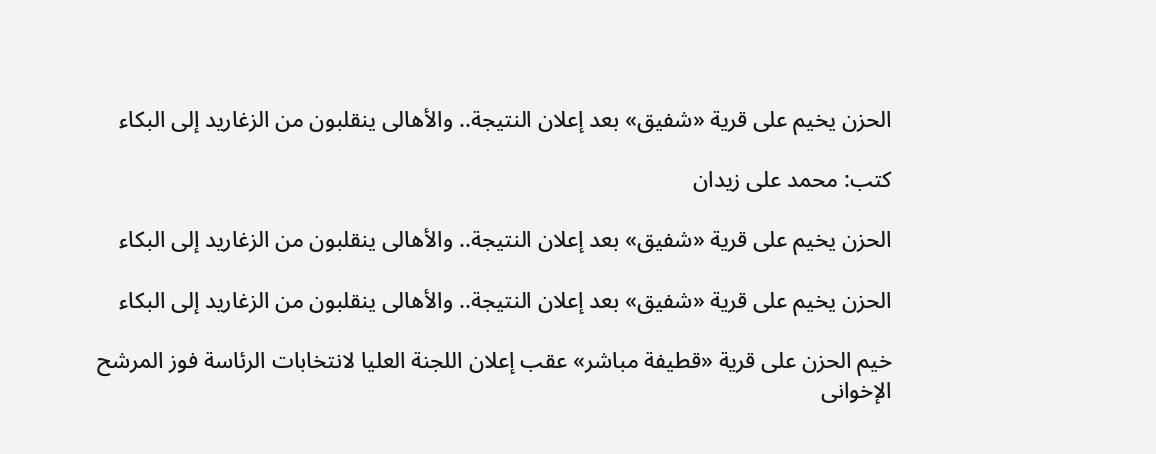الحزن يخيم على قرية «شفيق» بعد إعلان النتيجة.. والأهالى ينقلبون من الزغاريد إلى البكاء

كتب: محمد على زيدان

الحزن يخيم على قرية «شفيق» بعد إعلان النتيجة.. والأهالى ينقلبون من الزغاريد إلى البكاء

الحزن يخيم على قرية «شفيق» بعد إعلان النتيجة.. والأهالى ينقلبون من الزغاريد إلى البكاء

خيم الحزن على قرية «قطيفة مباشر» عقب إعلان اللجنة العليا لانتخابات الرئاسة فوز المرشح الإخوانى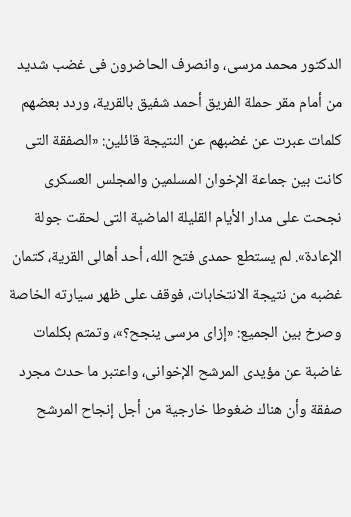الدكتور محمد مرسى، وانصرف الحاضرون فى غضب شديد من أمام مقر حملة الفريق أحمد شفيق بالقرية، وردد بعضهم كلمات عبرت عن غضبهم عن النتيجة قائلين: «الصفقة التى كانت بين جماعة الإخوان المسلمين والمجلس العسكرى نجحت على مدار الأيام القليلة الماضية التى لحقت جولة الإعادة». لم يستطع حمدى فتح الله، أحد أهالى القرية، كتمان غضبه من نتيجة الانتخابات، فوقف على ظهر سيارته الخاصة وصرخ بين الجميع: «إزاى مرسى ينجح؟»، وتمتم بكلمات غاضبة عن مؤيدى المرشح الإخوانى، واعتبر ما حدث مجرد صفقة وأن هناك ضغوطا خارجية من أجل إنجاح المرشح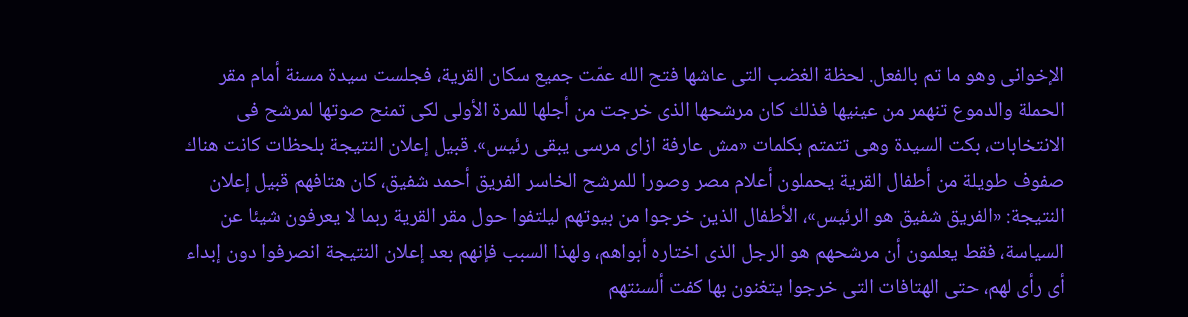الإخوانى وهو ما تم بالفعل. لحظة الغضب التى عاشها فتح الله عمّت جميع سكان القرية، فجلست سيدة مسنة أمام مقر الحملة والدموع تنهمر من عينيها فذلك كان مرشحها الذى خرجت من أجلها للمرة الأولى لكى تمنح صوتها لمرشح فى الانتخابات، بكت السيدة وهى تتمتم بكلمات «مش عارفة ازاى مرسى يبقى رئيس». قبيل إعلان النتيجة بلحظات كانت هناك صفوف طويلة من أطفال القرية يحملون أعلام مصر وصورا للمرشح الخاسر الفريق أحمد شفيق، كان هتافهم قبيل إعلان النتيجة: «الفريق شفيق هو الرئيس»، الأطفال الذين خرجوا من بيوتهم ليلتفوا حول مقر القرية ربما لا يعرفون شيئا عن السياسة، فقط يعلمون أن مرشحهم هو الرجل الذى اختاره أبواهم، ولهذا السبب فإنهم بعد إعلان النتيجة انصرفوا دون إبداء أى رأى لهم، حتى الهتافات التى خرجوا يتغنون بها كفت ألسنتهم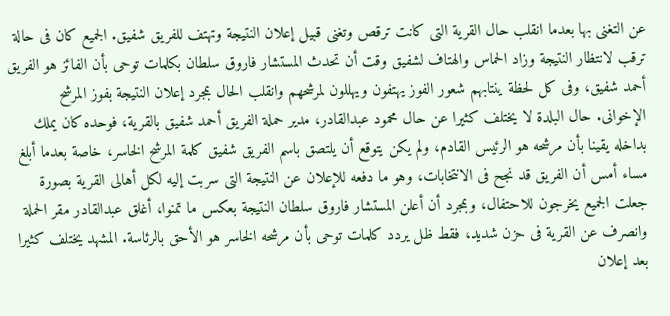عن التغنى بها بعدما انقلب حال القرية التى كانت ترقص وتغنى قبيل إعلان النتيجة وتهتف للفريق شفيق. الجميع كان فى حالة ترقب لانتظار النتيجة وزاد الحماس والهتاف لشفيق وقت أن تحدث المستشار فاروق سلطان بكلمات توحى بأن الفائز هو الفريق أحمد شفيق، وفى كل لحظة ينتابهم شعور الفوز يهتفون ويهللون لمرشحهم وانقلب الحال بمجرد إعلان النتيجة بفوز المرشح الإخوانى. حال البلدة لا يختلف كثيرا عن حال محمود عبدالقادر، مدير حملة الفريق أحمد شفيق بالقرية، فوحده كان يملك بداخله يقينا بأن مرشحه هو الرئيس القادم، ولم يكن يتوقع أن يلتصق باسم الفريق شفيق كلمة المرشح الخاسر، خاصة بعدما أبلغ مساء أمس أن الفريق قد نجح فى الانتخابات، وهو ما دفعه للإعلان عن النتيجة التى سربت إليه لكل أهالى القرية بصورة جعلت الجميع يخرجون للاحتفال، وبمجرد أن أعلن المستشار فاروق سلطان النتيجة بعكس ما تمنوا، أغلق عبدالقادر مقر الحملة وانصرف عن القرية فى حزن شديد، فقط ظل يردد كلمات توحى بأن مرشحه الخاسر هو الأحق بالرئاسة. المشهد يختلف كثيرا بعد إعلان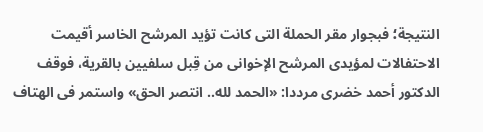النتيجة؛ فبجوار مقر الحملة التى كانت تؤيد المرشح الخاسر أقيمت الاحتفالات لمؤيدى المرشح الإخوانى من قِبل سلفيين بالقرية، فوقف الدكتور أحمد خضرى مرددا: «الحمد لله.. انتصر الحق» واستمر فى الهتاف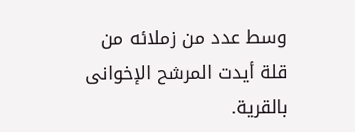وسط عدد من زملائه من قلة أيدت المرشح الإخوانى بالقرية.